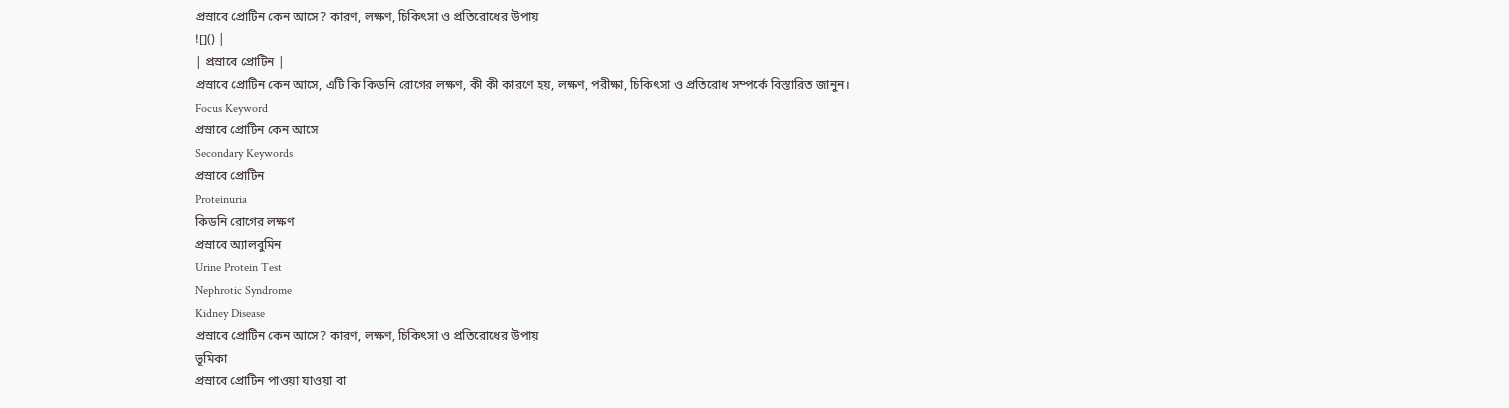প্রস্রাবে প্রোটিন কেন আসে? কারণ, লক্ষণ, চিকিৎসা ও প্রতিরোধের উপায়
![]() |
| প্রস্রাবে প্রোটিন |
প্রস্রাবে প্রোটিন কেন আসে, এটি কি কিডনি রোগের লক্ষণ, কী কী কারণে হয়, লক্ষণ, পরীক্ষা, চিকিৎসা ও প্রতিরোধ সম্পর্কে বিস্তারিত জানুন।
Focus Keyword
প্রস্রাবে প্রোটিন কেন আসে
Secondary Keywords
প্রস্রাবে প্রোটিন
Proteinuria
কিডনি রোগের লক্ষণ
প্রস্রাবে অ্যালবুমিন
Urine Protein Test
Nephrotic Syndrome
Kidney Disease
প্রস্রাবে প্রোটিন কেন আসে? কারণ, লক্ষণ, চিকিৎসা ও প্রতিরোধের উপায়
ভূমিকা
প্রস্রাবে প্রোটিন পাওয়া যাওয়া বা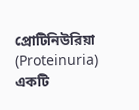প্রোটিনিউরিয়া (Proteinuria) একটি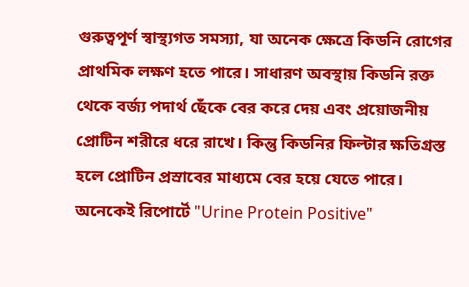গুরুত্বপূর্ণ স্বাস্থ্যগত সমস্যা, যা অনেক ক্ষেত্রে কিডনি রোগের প্রাথমিক লক্ষণ হতে পারে। সাধারণ অবস্থায় কিডনি রক্ত থেকে বর্জ্য পদার্থ ছেঁকে বের করে দেয় এবং প্রয়োজনীয় প্রোটিন শরীরে ধরে রাখে। কিন্তু কিডনির ফিল্টার ক্ষতিগ্রস্ত হলে প্রোটিন প্রস্রাবের মাধ্যমে বের হয়ে যেতে পারে।
অনেকেই রিপোর্টে "Urine Protein Positive"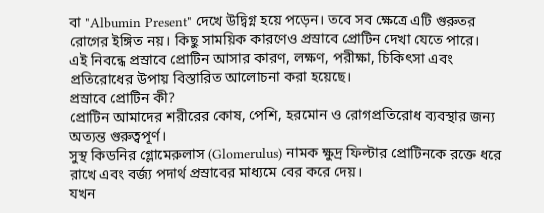বা "Albumin Present" দেখে উদ্বিগ্ন হয়ে পড়েন। তবে সব ক্ষেত্রে এটি গুরুতর রোগের ইঙ্গিত নয়। কিছু সাময়িক কারণেও প্রস্রাবে প্রোটিন দেখা যেতে পারে।
এই নিবন্ধে প্রস্রাবে প্রোটিন আসার কারণ, লক্ষণ, পরীক্ষা, চিকিৎসা এবং প্রতিরোধের উপায় বিস্তারিত আলোচনা করা হয়েছে।
প্রস্রাবে প্রোটিন কী?
প্রোটিন আমাদের শরীরের কোষ, পেশি, হরমোন ও রোগপ্রতিরোধ ব্যবস্থার জন্য অত্যন্ত গুরুত্বপূর্ণ।
সুস্থ কিডনির গ্লোমেরুলাস (Glomerulus) নামক ক্ষুদ্র ফিল্টার প্রোটিনকে রক্তে ধরে রাখে এবং বর্জ্য পদার্থ প্রস্রাবের মাধ্যমে বের করে দেয়।
যখন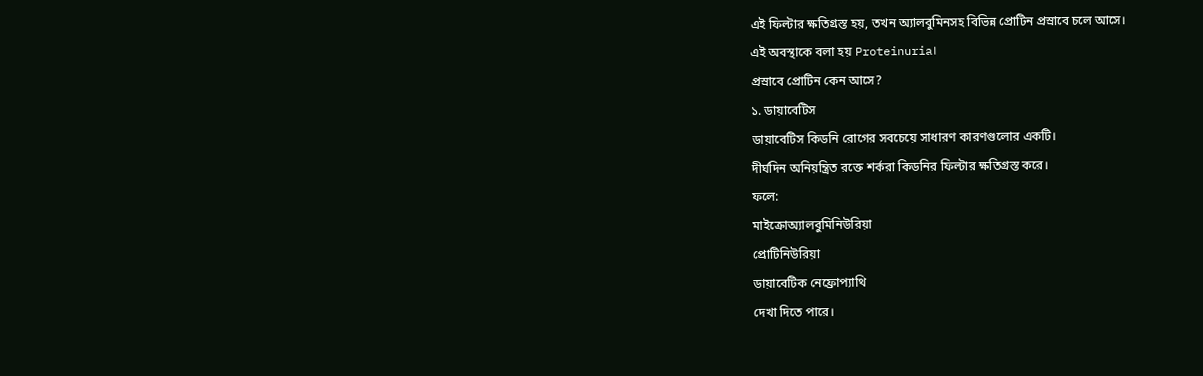এই ফিল্টার ক্ষতিগ্রস্ত হয়, তখন অ্যালবুমিনসহ বিভিন্ন প্রোটিন প্রস্রাবে চলে আসে।
এই অবস্থাকে বলা হয় Proteinuria।
প্রস্রাবে প্রোটিন কেন আসে?
১. ডায়াবেটিস
ডায়াবেটিস কিডনি রোগের সবচেয়ে সাধারণ কারণগুলোর একটি।
দীর্ঘদিন অনিয়ন্ত্রিত রক্তে শর্করা কিডনির ফিল্টার ক্ষতিগ্রস্ত করে।
ফলে:
মাইক্রোঅ্যালবুমিনিউরিয়া
প্রোটিনিউরিয়া
ডায়াবেটিক নেফ্রোপ্যাথি
দেখা দিতে পারে।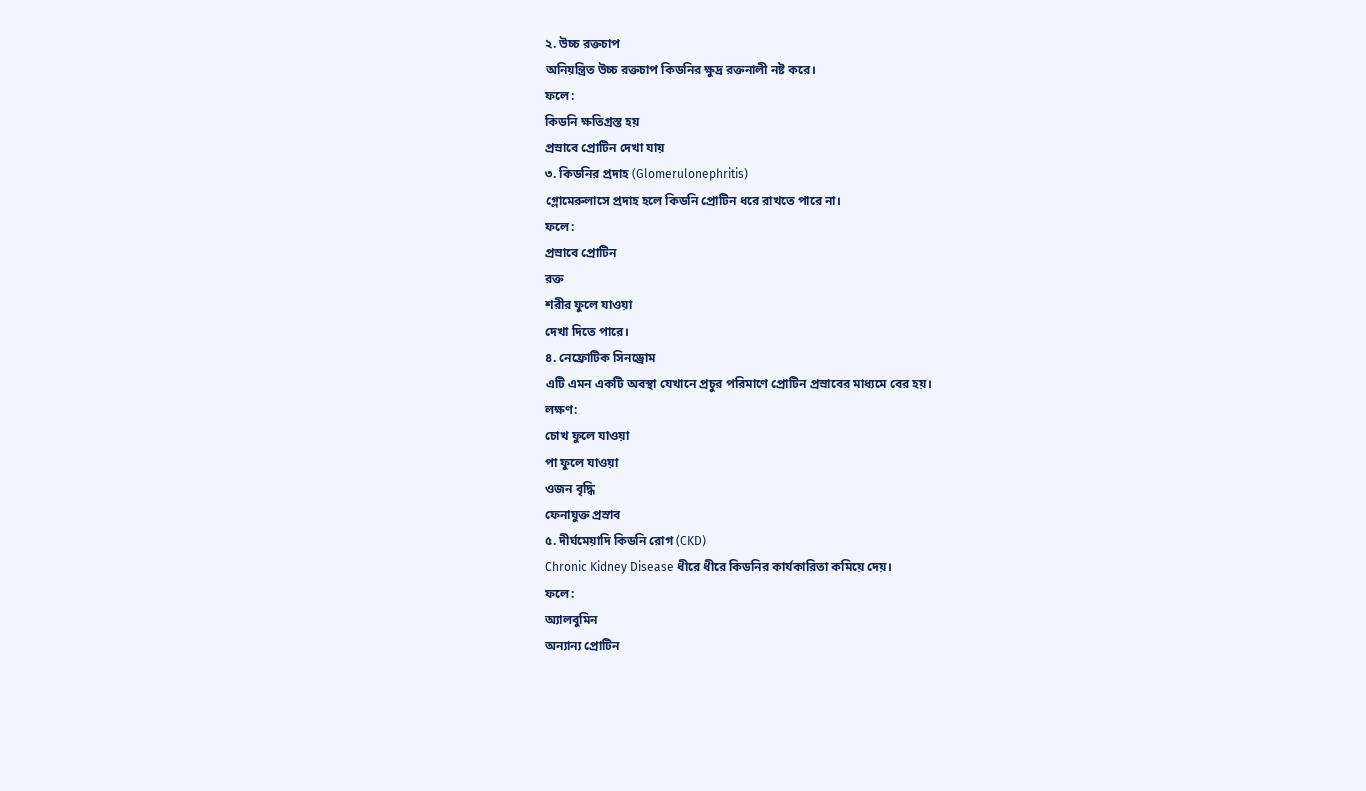২. উচ্চ রক্তচাপ
অনিয়ন্ত্রিত উচ্চ রক্তচাপ কিডনির ক্ষুদ্র রক্তনালী নষ্ট করে।
ফলে:
কিডনি ক্ষতিগ্রস্ত হয়
প্রস্রাবে প্রোটিন দেখা যায়
৩. কিডনির প্রদাহ (Glomerulonephritis)
গ্লোমেরুলাসে প্রদাহ হলে কিডনি প্রোটিন ধরে রাখতে পারে না।
ফলে:
প্রস্রাবে প্রোটিন
রক্ত
শরীর ফুলে যাওয়া
দেখা দিতে পারে।
৪. নেফ্রোটিক সিনড্রোম
এটি এমন একটি অবস্থা যেখানে প্রচুর পরিমাণে প্রোটিন প্রস্রাবের মাধ্যমে বের হয়।
লক্ষণ:
চোখ ফুলে যাওয়া
পা ফুলে যাওয়া
ওজন বৃদ্ধি
ফেনাযুক্ত প্রস্রাব
৫. দীর্ঘমেয়াদি কিডনি রোগ (CKD)
Chronic Kidney Disease ধীরে ধীরে কিডনির কার্যকারিতা কমিয়ে দেয়।
ফলে:
অ্যালবুমিন
অন্যান্য প্রোটিন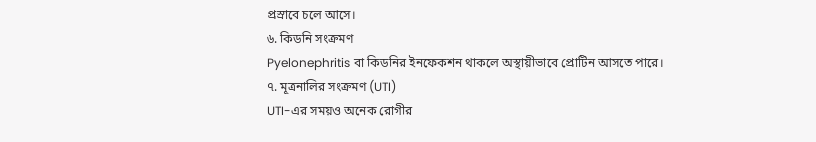প্রস্রাবে চলে আসে।
৬. কিডনি সংক্রমণ
Pyelonephritis বা কিডনির ইনফেকশন থাকলে অস্থায়ীভাবে প্রোটিন আসতে পারে।
৭. মূত্রনালির সংক্রমণ (UTI)
UTI-এর সময়ও অনেক রোগীর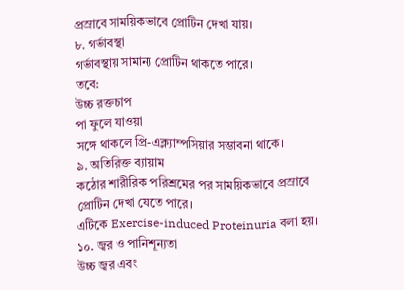প্রস্রাবে সাময়িকভাবে প্রোটিন দেখা যায়।
৮. গর্ভাবস্থা
গর্ভাবস্থায় সামান্য প্রোটিন থাকতে পারে।
তবে:
উচ্চ রক্তচাপ
পা ফুলে যাওয়া
সঙ্গে থাকলে প্রি-এক্ল্যাম্পসিয়ার সম্ভাবনা থাকে।
৯. অতিরিক্ত ব্যায়াম
কঠোর শারীরিক পরিশ্রমের পর সাময়িকভাবে প্রস্রাবে প্রোটিন দেখা যেতে পারে।
এটিকে Exercise-induced Proteinuria বলা হয়।
১০. জ্বর ও পানিশূন্যতা
উচ্চ জ্বর এবং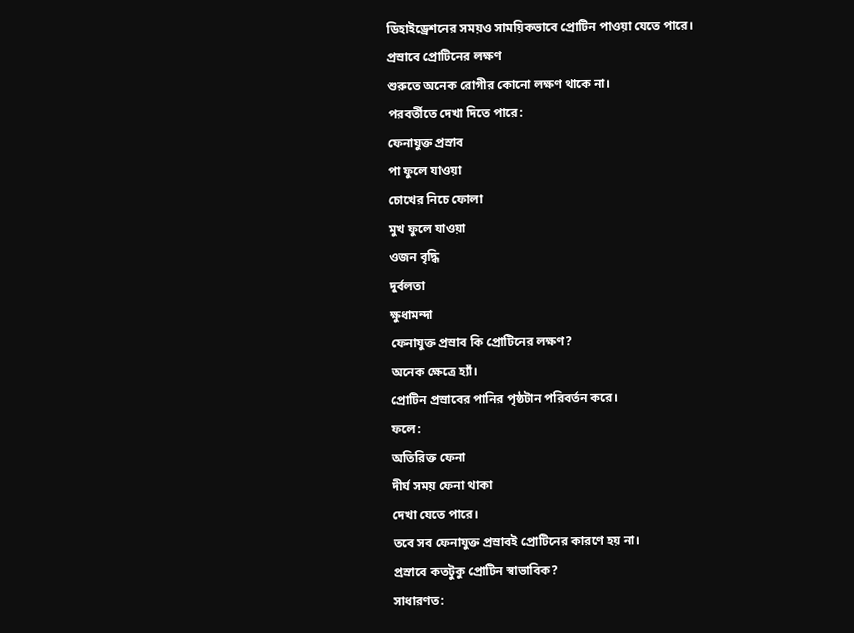ডিহাইড্রেশনের সময়ও সাময়িকভাবে প্রোটিন পাওয়া যেতে পারে।
প্রস্রাবে প্রোটিনের লক্ষণ
শুরুতে অনেক রোগীর কোনো লক্ষণ থাকে না।
পরবর্তীতে দেখা দিতে পারে:
ফেনাযুক্ত প্রস্রাব
পা ফুলে যাওয়া
চোখের নিচে ফোলা
মুখ ফুলে যাওয়া
ওজন বৃদ্ধি
দুর্বলতা
ক্ষুধামন্দা
ফেনাযুক্ত প্রস্রাব কি প্রোটিনের লক্ষণ?
অনেক ক্ষেত্রে হ্যাঁ।
প্রোটিন প্রস্রাবের পানির পৃষ্ঠটান পরিবর্তন করে।
ফলে:
অতিরিক্ত ফেনা
দীর্ঘ সময় ফেনা থাকা
দেখা যেতে পারে।
তবে সব ফেনাযুক্ত প্রস্রাবই প্রোটিনের কারণে হয় না।
প্রস্রাবে কতটুকু প্রোটিন স্বাভাবিক?
সাধারণত: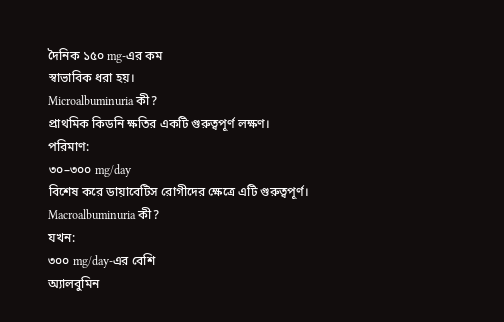দৈনিক ১৫০ mg-এর কম
স্বাভাবিক ধরা হয়।
Microalbuminuria কী?
প্রাথমিক কিডনি ক্ষতির একটি গুরুত্বপূর্ণ লক্ষণ।
পরিমাণ:
৩০–৩০০ mg/day
বিশেষ করে ডায়াবেটিস রোগীদের ক্ষেত্রে এটি গুরুত্বপূর্ণ।
Macroalbuminuria কী?
যখন:
৩০০ mg/day-এর বেশি
অ্যালবুমিন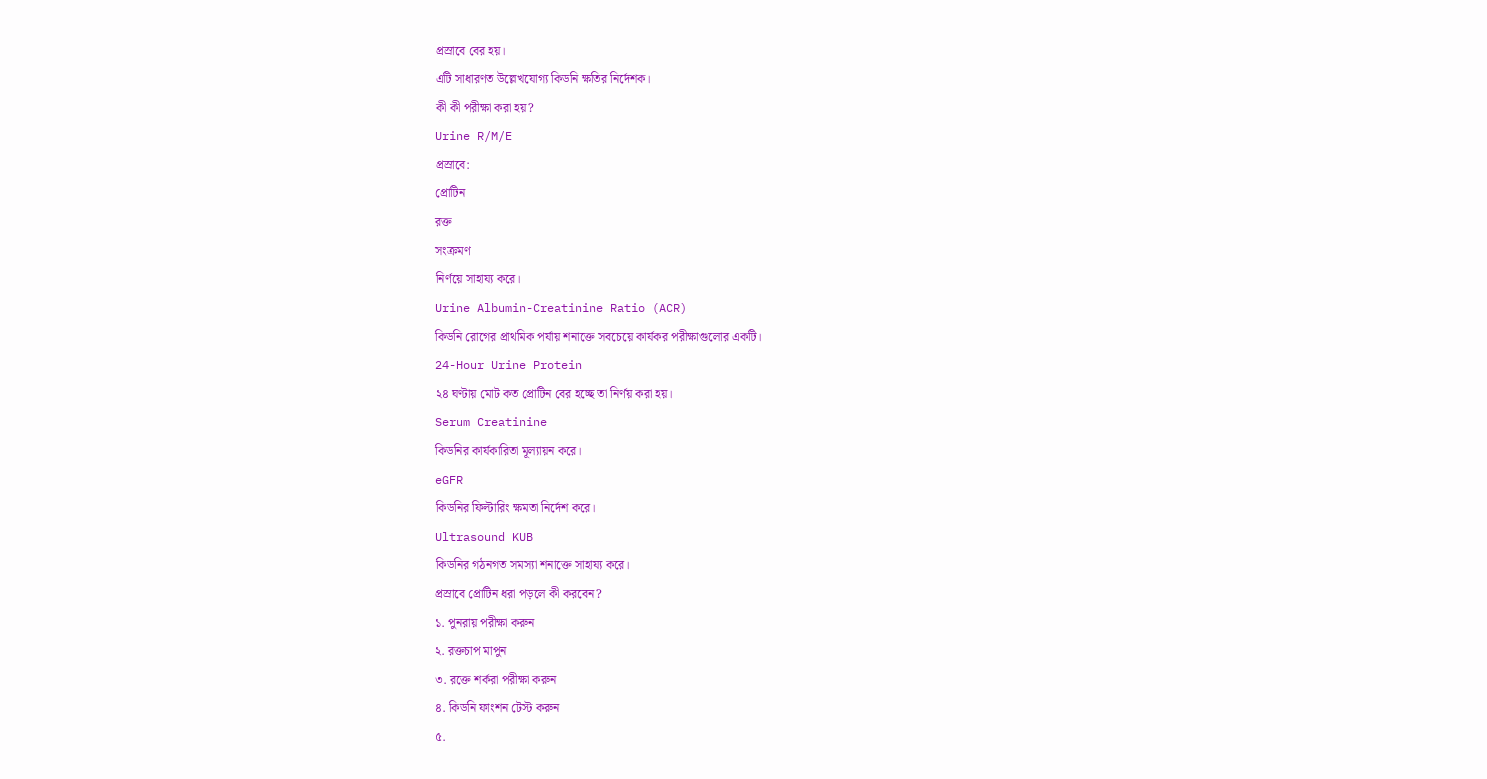প্রস্রাবে বের হয়।
এটি সাধারণত উল্লেখযোগ্য কিডনি ক্ষতির নির্দেশক।
কী কী পরীক্ষা করা হয়?
Urine R/M/E
প্রস্রাবে:
প্রোটিন
রক্ত
সংক্রমণ
নির্ণয়ে সাহায্য করে।
Urine Albumin-Creatinine Ratio (ACR)
কিডনি রোগের প্রাথমিক পর্যায় শনাক্তে সবচেয়ে কার্যকর পরীক্ষাগুলোর একটি।
24-Hour Urine Protein
২৪ ঘণ্টায় মোট কত প্রোটিন বের হচ্ছে তা নির্ণয় করা হয়।
Serum Creatinine
কিডনির কার্যকারিতা মূল্যায়ন করে।
eGFR
কিডনির ফিল্টারিং ক্ষমতা নির্দেশ করে।
Ultrasound KUB
কিডনির গঠনগত সমস্যা শনাক্তে সাহায্য করে।
প্রস্রাবে প্রোটিন ধরা পড়লে কী করবেন?
১. পুনরায় পরীক্ষা করুন
২. রক্তচাপ মাপুন
৩. রক্তে শর্করা পরীক্ষা করুন
৪. কিডনি ফাংশন টেস্ট করুন
৫.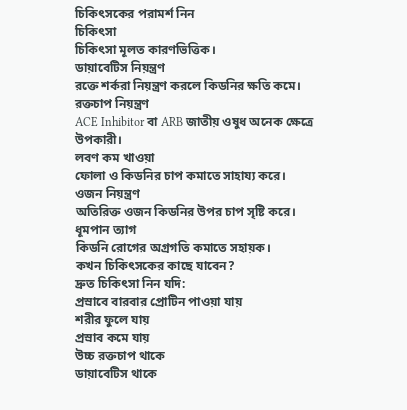চিকিৎসকের পরামর্শ নিন
চিকিৎসা
চিকিৎসা মূলত কারণভিত্তিক।
ডায়াবেটিস নিয়ন্ত্রণ
রক্তে শর্করা নিয়ন্ত্রণ করলে কিডনির ক্ষতি কমে।
রক্তচাপ নিয়ন্ত্রণ
ACE Inhibitor বা ARB জাতীয় ওষুধ অনেক ক্ষেত্রে উপকারী।
লবণ কম খাওয়া
ফোলা ও কিডনির চাপ কমাতে সাহায্য করে।
ওজন নিয়ন্ত্রণ
অতিরিক্ত ওজন কিডনির উপর চাপ সৃষ্টি করে।
ধূমপান ত্যাগ
কিডনি রোগের অগ্রগতি কমাতে সহায়ক।
কখন চিকিৎসকের কাছে যাবেন?
দ্রুত চিকিৎসা নিন যদি:
প্রস্রাবে বারবার প্রোটিন পাওয়া যায়
শরীর ফুলে যায়
প্রস্রাব কমে যায়
উচ্চ রক্তচাপ থাকে
ডায়াবেটিস থাকে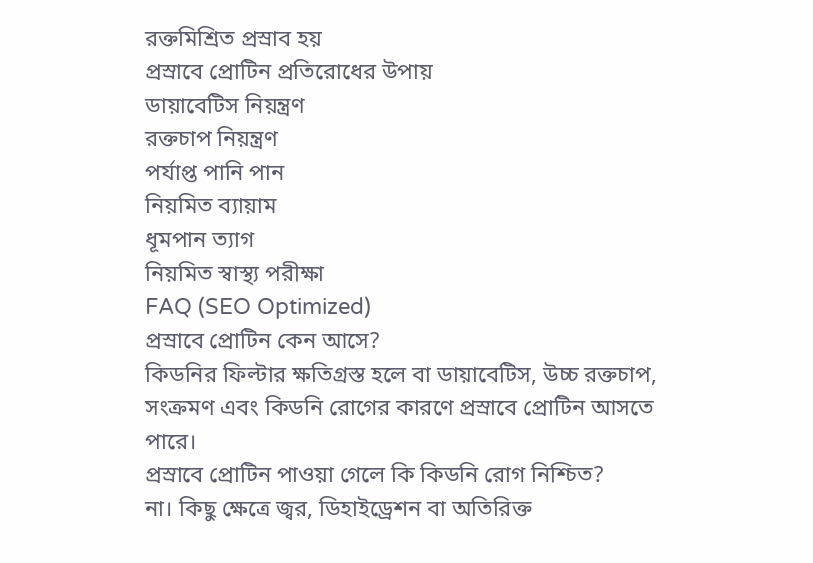রক্তমিশ্রিত প্রস্রাব হয়
প্রস্রাবে প্রোটিন প্রতিরোধের উপায়
ডায়াবেটিস নিয়ন্ত্রণ
রক্তচাপ নিয়ন্ত্রণ
পর্যাপ্ত পানি পান
নিয়মিত ব্যায়াম
ধূমপান ত্যাগ
নিয়মিত স্বাস্থ্য পরীক্ষা
FAQ (SEO Optimized)
প্রস্রাবে প্রোটিন কেন আসে?
কিডনির ফিল্টার ক্ষতিগ্রস্ত হলে বা ডায়াবেটিস, উচ্চ রক্তচাপ, সংক্রমণ এবং কিডনি রোগের কারণে প্রস্রাবে প্রোটিন আসতে পারে।
প্রস্রাবে প্রোটিন পাওয়া গেলে কি কিডনি রোগ নিশ্চিত?
না। কিছু ক্ষেত্রে জ্বর, ডিহাইড্রেশন বা অতিরিক্ত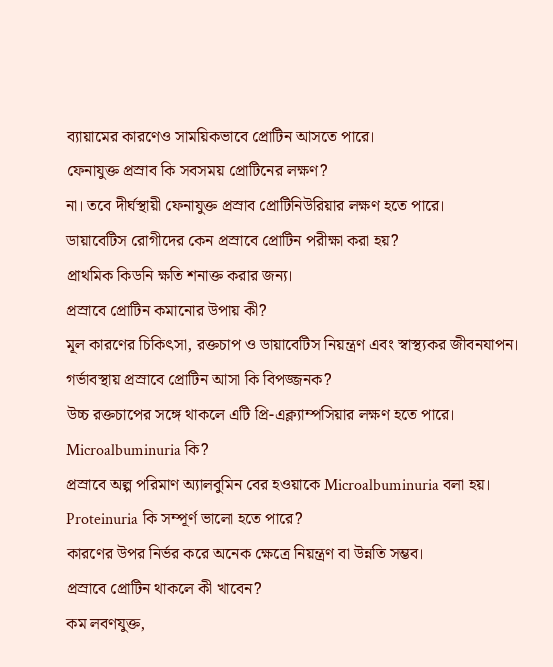ব্যায়ামের কারণেও সাময়িকভাবে প্রোটিন আসতে পারে।
ফেনাযুক্ত প্রস্রাব কি সবসময় প্রোটিনের লক্ষণ?
না। তবে দীর্ঘস্থায়ী ফেনাযুক্ত প্রস্রাব প্রোটিনিউরিয়ার লক্ষণ হতে পারে।
ডায়াবেটিস রোগীদের কেন প্রস্রাবে প্রোটিন পরীক্ষা করা হয়?
প্রাথমিক কিডনি ক্ষতি শনাক্ত করার জন্য।
প্রস্রাবে প্রোটিন কমানোর উপায় কী?
মূল কারণের চিকিৎসা, রক্তচাপ ও ডায়াবেটিস নিয়ন্ত্রণ এবং স্বাস্থ্যকর জীবনযাপন।
গর্ভাবস্থায় প্রস্রাবে প্রোটিন আসা কি বিপজ্জনক?
উচ্চ রক্তচাপের সঙ্গে থাকলে এটি প্রি-এক্ল্যাম্পসিয়ার লক্ষণ হতে পারে।
Microalbuminuria কি?
প্রস্রাবে অল্প পরিমাণ অ্যালবুমিন বের হওয়াকে Microalbuminuria বলা হয়।
Proteinuria কি সম্পূর্ণ ভালো হতে পারে?
কারণের উপর নির্ভর করে অনেক ক্ষেত্রে নিয়ন্ত্রণ বা উন্নতি সম্ভব।
প্রস্রাবে প্রোটিন থাকলে কী খাবেন?
কম লবণযুক্ত,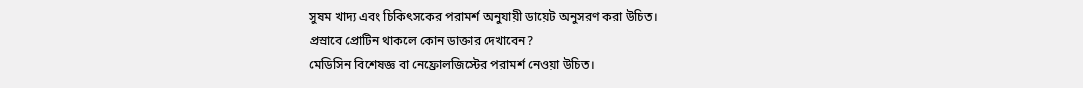সুষম খাদ্য এবং চিকিৎসকের পরামর্শ অনুযায়ী ডায়েট অনুসরণ করা উচিত।
প্রস্রাবে প্রোটিন থাকলে কোন ডাক্তার দেখাবেন?
মেডিসিন বিশেষজ্ঞ বা নেফ্রোলজিস্টের পরামর্শ নেওয়া উচিত।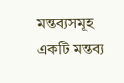মন্তব্যসমূহ
একটি মন্তব্য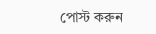পোস্ট করুন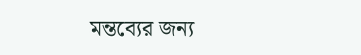মন্তব্যের জন্য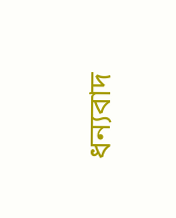ধন্যবাদ